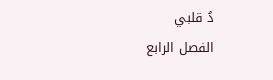دُ قلبي
الفصل الرابع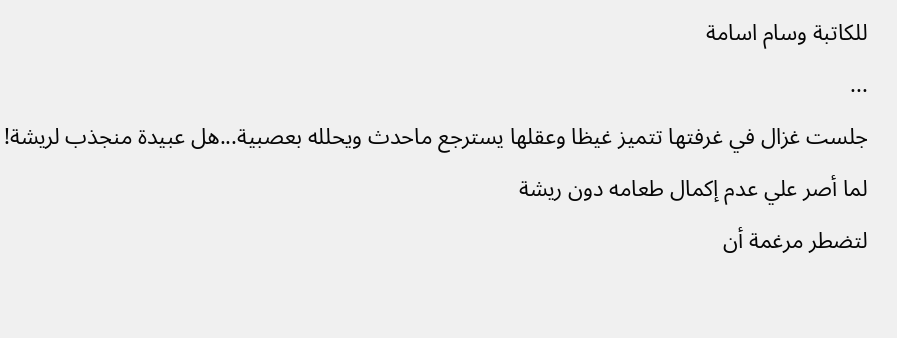للكاتبة وسام اسامة
...
جلست غزال في غرفتها تتميز غيظا وعقلها يسترجع ماحدث ويحلله بعصبية...هل عبيدة منجذب لريشة!
لما أصر علي عدم إكمال طعامه دون ريشة
لتضطر مرغمة أن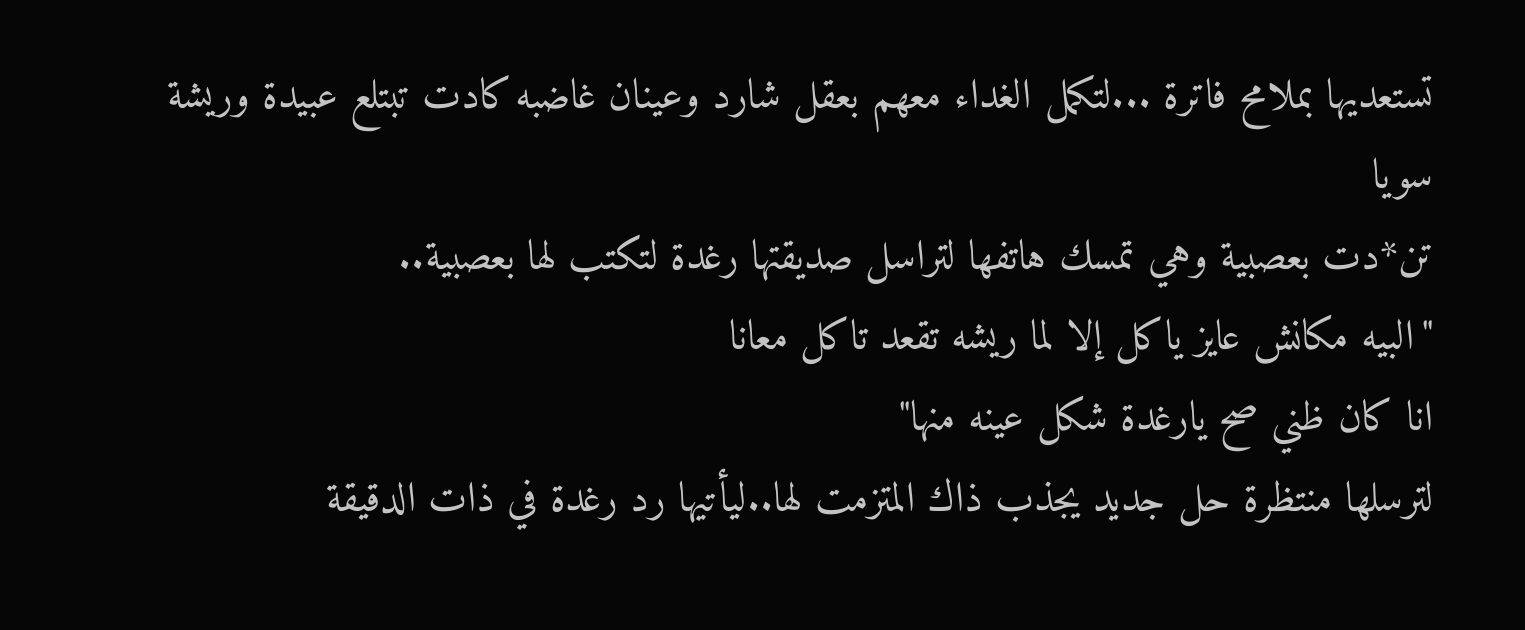تستعديها بملامح فاترة ...لتكمل الغداء معهم بعقل شارد وعينان غاضبه كادت تبتلع عبيدة وريشة سويا
تن*دت بعصبية وهي تمسك هاتفها لتراسل صديقتها رغدة لتكتب لها بعصبية..
"البيه مكانش عايز ياكل إلا لما ريشه تقعد تاكل معانا
انا كان ظني صح يارغدة شكل عينه منها"
لترسلها منتظرة حل جديد يجذب ذاك المتزمت لها..ليأتيها رد رغدة في ذات الدقيقة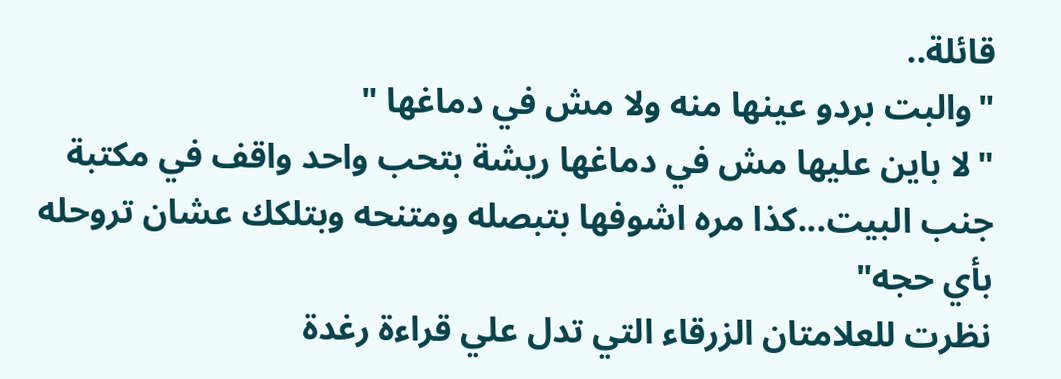قائلة..
"والبت بردو عينها منه ولا مش في دماغها "
"لا باين عليها مش في دماغها ريشة بتحب واحد واقف في مكتبة جنب البيت...كذا مره اشوفها بتبصله ومتنحه وبتلكك عشان تروحله بأي حجه"
نظرت للعلامتان الزرقاء التي تدل علي قراءة رغدة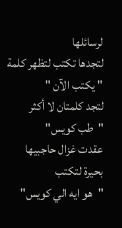لرسائلها
لتجدها تكتب لتظهر كلمة " يكتب الآن "
لتجد كلمتان لا أكثر
"طب كويس"
عقدت غزال حاجبيها بحيرة لتكتب
"هو ايه الي كويس"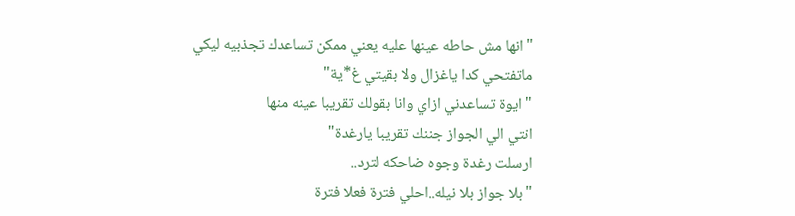"انها مش حاطه عينها عليه يعني ممكن تساعدك تجذبيه ليكي
ماتفتحي كدا ياغزال ولا بقيتي غ*ية"
"ايوة تساعدني ازاي وانا بقولك تقريبا عينه منها
انتي الي الجواز جننك تقريبا يارغدة"
ارسلت رغدة وجوه ضاحكه لترد..
"بلا جواز بلا نيله..احلي فترة فعلا فترة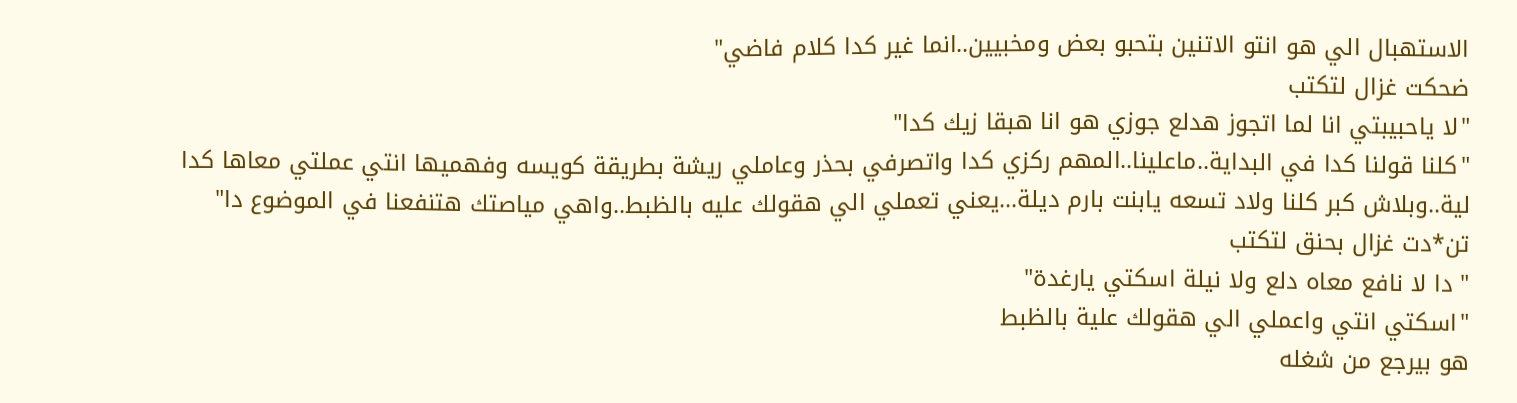الاستهبال الي هو انتو الاتنين بتحبو بعض ومخبيين..انما غير كدا كلام فاضي"
ضحكت غزال لتكتب
"لا ياحبيبتي انا لما اتجوز هدلع جوزي هو انا هبقا زيك كدا"
"كلنا قولنا كدا في البداية..ماعلينا..المهم ركزي كدا واتصرفي بحذر وعاملي ريشة بطريقة كويسه وفهميها انتي عملتي معاها كدا لية..وبلاش كبر كلنا ولاد تسعه يابنت بارم ديلة...يعني تعملي الي هقولك عليه بالظبط..واهي مياصتك هتنفعنا في الموضوع دا"
تن*دت غزال بحنق لتكتب
" دا لا نافع معاه دلع ولا نيلة اسكتي يارغدة"
"اسكتي انتي واعملي الي هقولك علية بالظبط
هو بيرجع من شغله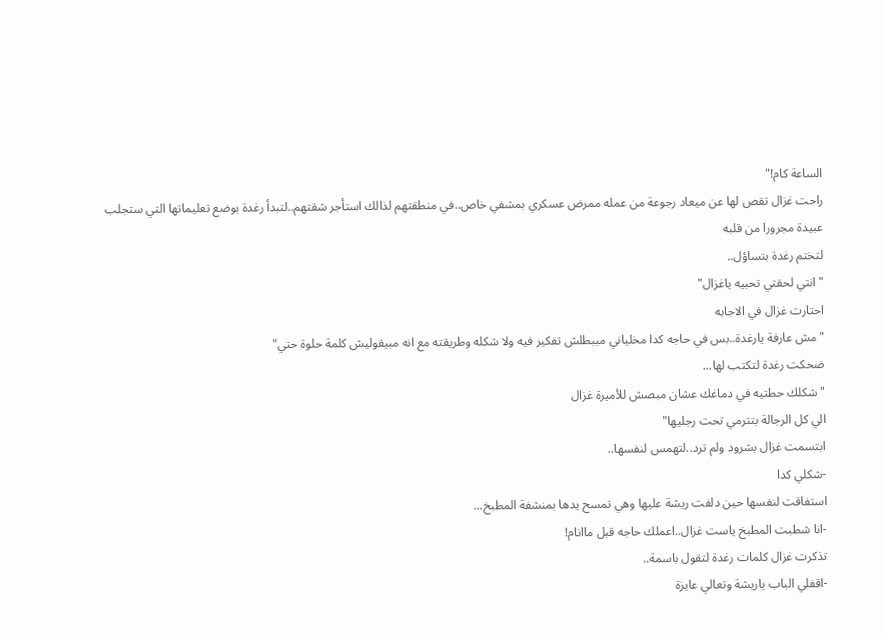الساعة كام!"
راحت غزال تقص لها عن ميعاد رجوعة من عمله ممرض عسكري بمشفي خاص..في منطقتهم لذالك استأجر شقتهم..لتبدأ رغدة بوضع تعليماتها التي ستجلب عبيدة مجرورا من قلبه
لتختم رغدة بتساؤل..
"انتي لحقتي تحبيه ياغزال"
احتارت غزال في الاجابه
"مش عارفة يارغدة..بس في حاجه كدا مخلياني مببطلش تفكير فيه ولا شكله وطريقته مع انه مبيقوليش كلمة حلوة حتي"
ضحكت رغدة لتكتب لها...
"شكلك حطتيه في دماغك عشان مبصش للأميرة غزال
الي كل الرجالة بتترمي تحت رجليها"
ابتسمت غزال بشرود ولم ترد..لتهمس لنفسها..
-شكلي كدا
استفاقت لنفسها حين دلفت ريشة عليها وهي تمسح يدها بمنشفة المطبخ...
-انا شطبت المطبخ ياست غزال..اعملك حاجه قبل ماانام!
تذكرت غزال كلمات رغدة لتقول باسمة..
-اقفلي الباب ياريشة وتعالي عايزة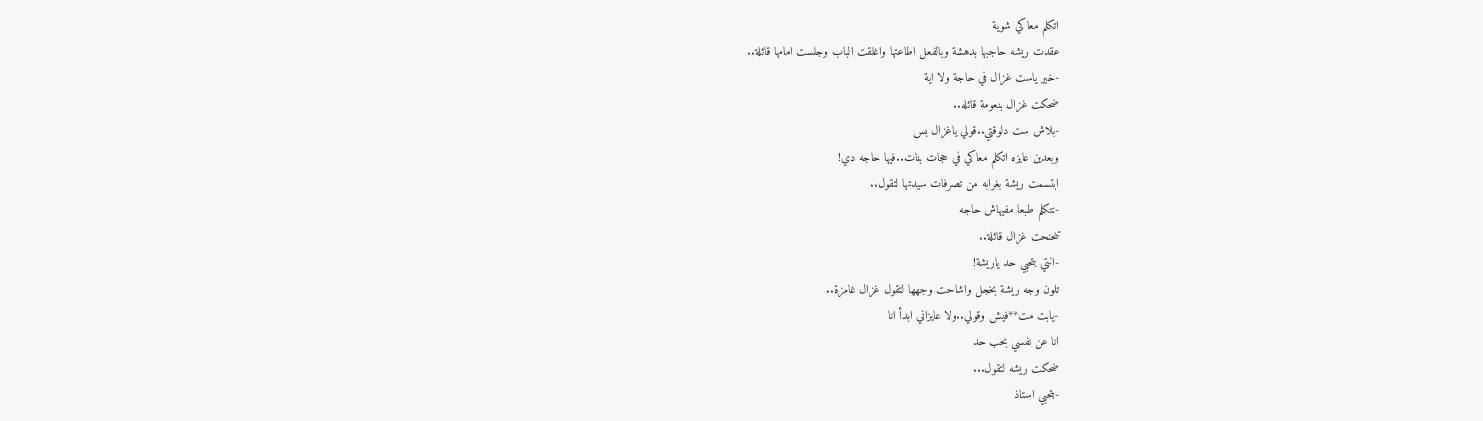اتكلم معاكي شوية
عقدت ريشه حاجبها بدهشة وبالفعل اطاعتها واغلقت الباب وجلست امامها قائلة..
-خير ياست غزال في حاجة ولا اية
ضحكت غزال بنعومة قائله..
-بلاش ست دلوقتي..قولي ياغزال بس
وبعدين عايزه اتكلم معاكي في حجات بنات..فيها حاجه دي!
ابتسمت ريشة بغرابه من تصرفات سيدتها لتقول..
-نتكلم طبعا مفيهاش حاجه
تنحنحت غزال قائلة..
-انتي بتحبي حد ياريشة!
تلون وجه ريشة بخجل واشاحت وجهها لتقول غزال غامزة..
-يابت مت**فيش وقولي..ولا عايزاني ابدأ انا
انا عن نفسي بحب حد
ضحكت ريشه لتقول...
-بتحبي استاذ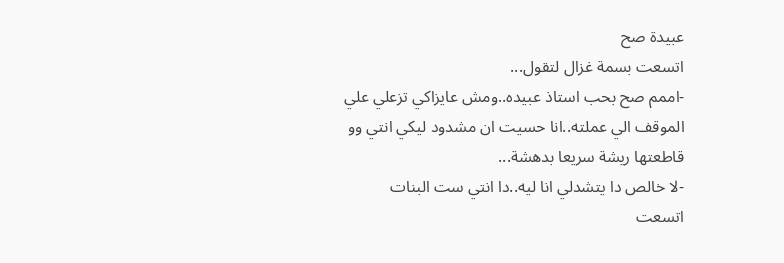عبيدة صح
اتسعت بسمة غزال لتقول...
-اممم صح بحب استاذ عبيده..ومش عايزاكي تزعلي علي الموقف الي عملته..انا حسيت ان مشدود ليكي انتي وو
قاطعتها ريشة سريعا بدهشة...
-لا خالص دا يتشدلي انا ليه..دا انتي ست البنات
اتسعت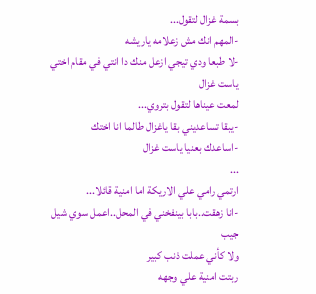بسمة غزال لتقول...
-المهم انك مش زعلامه ياريشه
-لا طبعا ودي تيجي ازعل منك دا انتي في مقام اختي ياست غزال
لمعت عيناها لتقول بتروي...
-يبقا تساعديني بقا ياغزال طالما انا اختك
-اساعدك بعنيا ياست غزال
...
ارتمي رامي علي الاريكة اما امنية قائلا...
-انا زهقت..بابا بينفخني في المحل..اعمل سوي شيل جيب
ولا كأني عملت ذنب كبير
ربتت امنية علي وجهه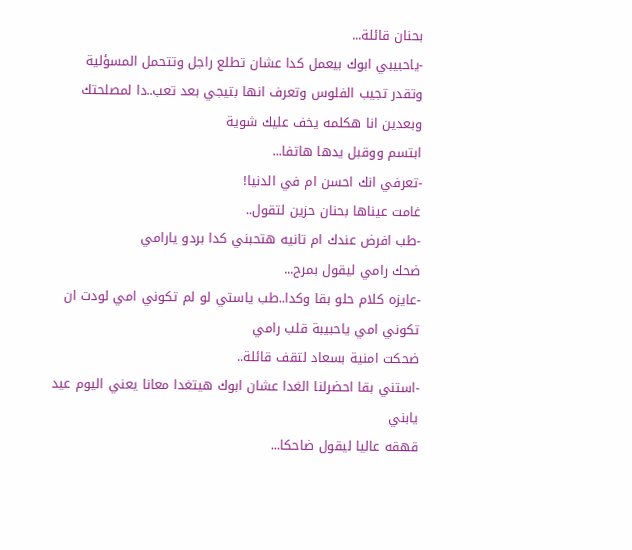بحنان قائلة...
-ياحبيبي ابوك بيعمل كدا عشان تطلع راجل وتتحمل المسؤلية وتقدر تجيب الفلوس وتعرف انها بتيجي بعد تعب..دا لمصلحتك
وبعدين انا هكلمه يخف عليك شوية
ابتسم ووقبل يدها هاتفا...
-تعرفي انك احسن ام في الدنيا!
غامت عيناها بحنان حزين لتقول..
-طب افرض عندك ام تانيه هتحبني كدا بردو يارامي
ضحك رامي ليقول بمرح...
-عايزه كلام حلو بقا وكدا..طب ياستي لو لم تكوني امي لودت ان تكوني امي ياحبيبة قلب رامي
ضحكت امنية بسعاد لتقف قائلة..
-استني بقا احضرلنا الغدا عشان ابوك هيتغدا معانا يعني اليوم عيد يابني
قهقه عاليا ليقول ضاحكا...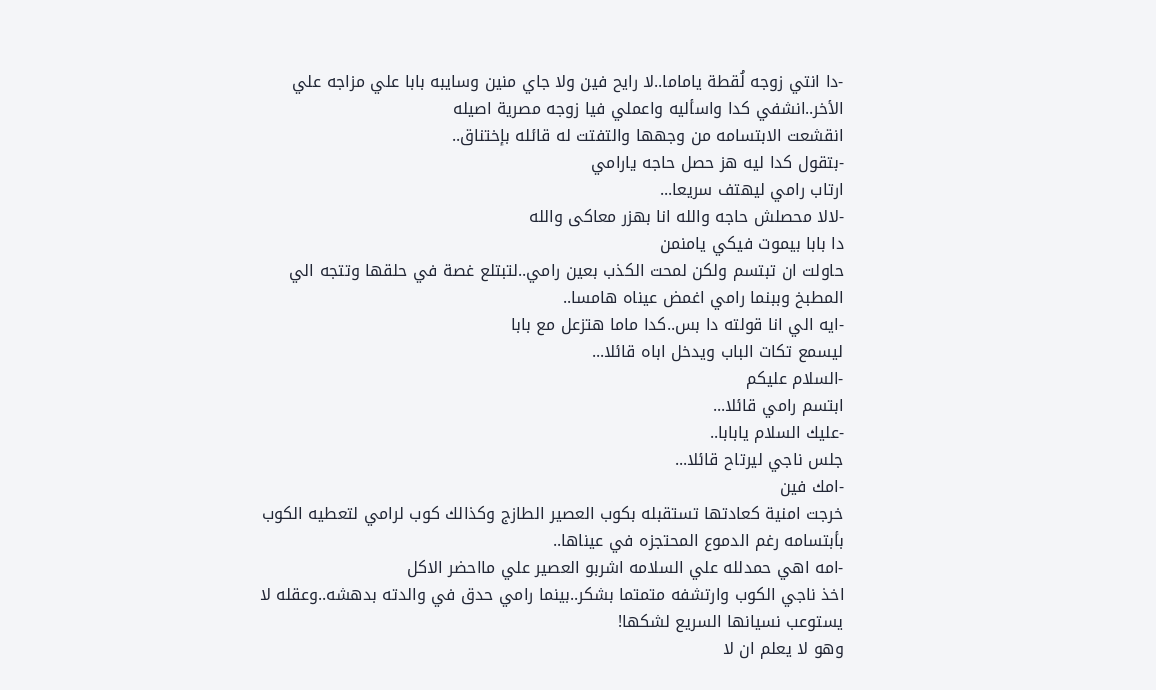-دا انتي زوجه لُقطة ياماما..لا رايح فين ولا جاي منين وسايبه بابا علي مزاجه علي الأخر..انشفي كدا واسأليه واعملي فيا زوجه مصرية اصيله
انقشعت الابتسامه من وجهها والتفتت له قائله بإختناق..
-بتقول كدا ليه هز حصل حاجه يارامي
ارتاب رامي ليهتف سريعا...
-لالا محصلش حاجه والله انا بهزر معاكى والله
دا بابا بيموت فيكي يامنمن
حاولت ان تبتسم ولكن لمحت الكذب بعين رامي..لتبتلع غصة في حلقها وتتجه الي المطبخ وببنما رامي اغمض عيناه هامسا..
-ايه الي انا قولته دا بس..كدا ماما هتزعل مع بابا
ليسمع تكات الباب ويدخل اباه قائلا...
-السلام عليكم
ابتسم رامي قائلا...
-عليك السلام يابابا..
جلس ناجي ليرتاح قائلا...
-امك فين
خرجت امنية كعادتها تستقبله بكوب العصير الطازج وكذالك كوب لرامي لتعطيه الكوب بأبتسامه رغم الدموع المحتجزه في عيناها..
-امه اهي حمدلله علي السلامه اشربو العصير علي مااحضر الاكل
اخذ ناجي الكوب وارتشفه متمتما بشكر..بينما رامي حدق في والدته بدهشه..وعقله لا يستوعب نسيانها السريع لشكها!
وهو لا يعلم ان لا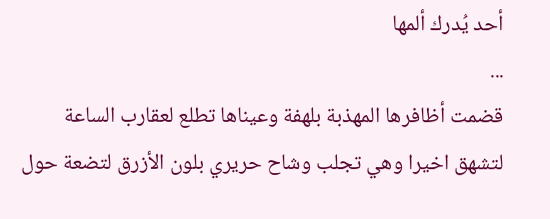أحد يُدرك ألمها
...
قضمت أظافرها المهذبة بلهفة وعيناها تطلع لعقارب الساعة لتشهق اخيرا وهي تجلب وشاح حريري بلون الأزرق لتضعة حول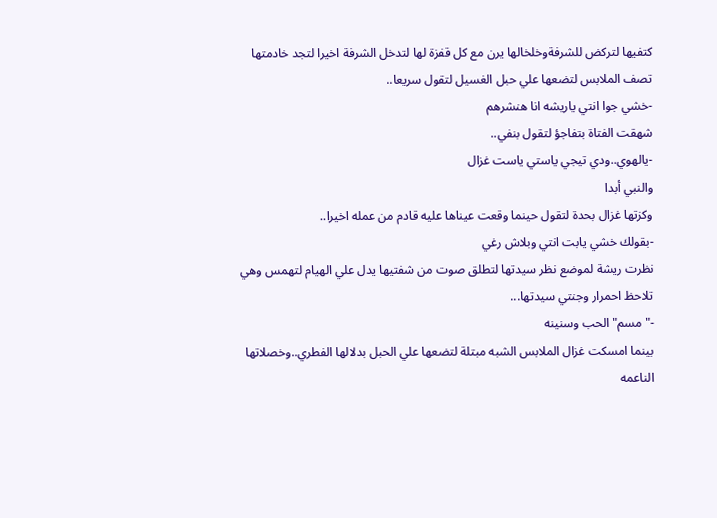كتفيها لتركض للشرفةوخلخالها يرن مع كل قفزة لها لتدخل الشرفة اخيرا لتجد خادمتها تصف الملابس لتضعها علي حبل الغسيل لتقول سريعا..
-خشي جوا انتي ياريشه انا هنشرهم
شهقت الفتاة بتفاجؤ لتقول بنفي..
-يالهوي..ودي تيجي ياستي ياست غزال
والنبي أبدا
وكزتها غزال بحدة لتقول حينما وقعت عيناها عليه قادم من عمله اخيرا..
-بقولك خشي يابت انتي وبلاش رغي
نظرت ريشة لموضع نظر سيدتها لتطلق صوت من شفتيها يدل علي الهيام لتهمس وهي تلاحظ احمرار وجنتي سيدتها...
-"مسم" الحب وسنينه
بينما امسكت غزال الملابس الشبه مبتلة لتضعها علي الحبل بدلالها الفطري..وخصلاتها الناعمه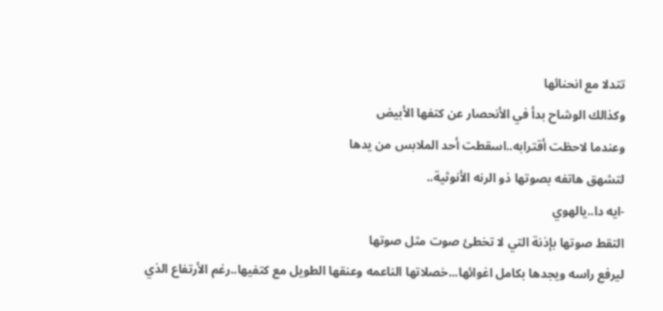تتدلا مع انحنائها
وكذالك الوشاح بدأ في الأنحصار عن كتفها الأبيض
وعندما لاحظت أقترابه..اسقطت أحد الملابس من يدها
لتشهق هاتفه بصوتها ذو الرنه الأنوثية..
-ايه دا..يالهوي
التقط صوتها بإذنة التي لا تخطئ صوت مثل صوتها
ليرفع راسه ويجدها بكامل اغوائها...خصلاتها الناعمه وعنقها الطويل مع كتفيها..رغم الأرتفاع الذي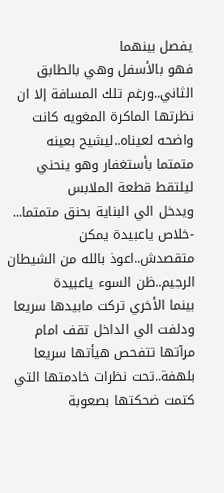يفصل بينهما
فهو بالأسفل وهي بالطابق الثاني..ورغم تلك المسافة إلا ان نظرتها الماكرة المغويه كانت واضحه لعيناه..ليشيح بعينه متمتما بأستغفار وهو ينحني ليلتقط قطعة الملابس
ويدخل الي البناية بحنق متمتما...
-خلاص ياعبيدة يمكن متقصدش..اعوذ بالله من الشيطان الرجيم..ظن السوء ياعبيدة
بينما الأخري تركت مابيدها سريعا ودلفت الي الداخل تقف امام مرآتها تتفحص هيأتها سريعا بلهفة..تحت نظرات خادمتها التي كتمت ضحكتها بصعوبة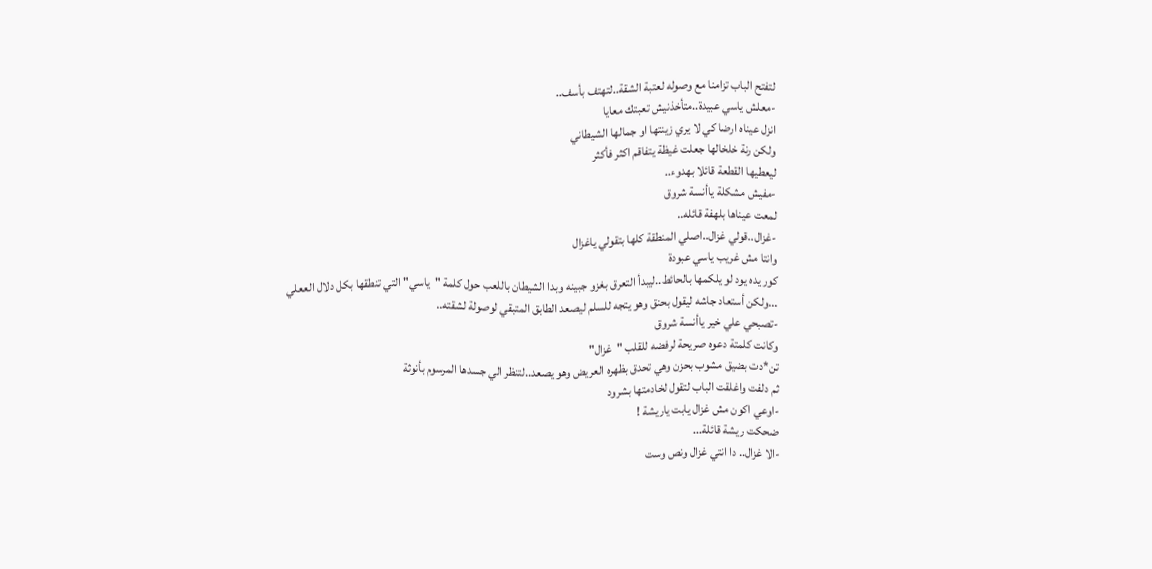لتفتح الباب تزامنا مع وصوله لعتبة الشقة..لتهتف بأسف..
-معلش ياسي عبيدة..متأخذنيش تعبتك معايا
انزل عيناه ارضا كي لا يري زينتها او جمالها الشيطاني
ولكن رنة خلخالها جعلت غيظة يتفاقم اكثر فأكثر
ليعطيها القطعة قائلا بهدوء..
-مفيش مشكلة ياأنسة شروق
لمعت عيناها بلهفة قائله..
-غزال..قولي غزال..اصلي المنطقة كلها بتقولي ياغزال
وانتا مش غريب ياسي عبودة
كور يده يود لو يلكمها بالحائط..ليبدأ التعرق بغزو جبينه وبدا الشيطان باللعب حول كلمة "ياسي" التي تنطقها بكل دلال الععلي
...ولكن أستعاد جاشه ليقول بحنق وهو يتجه للسلم ليصعد الطابق المتبقي لوصولة لشقته..
-تصبحي علي خير ياأنسة شروق
وكانت كلمتة دعوه صريحة لرفضه للقلب "غزال"
تن*دت بضيق مشوب بحزن وهي تحدق بظهره العريض وهو يصعد..لتنظر الي جسدها المرسوم بأنوثة
ثم دلفت واغلقت الباب لتقول لخادمتها بشرود
-اوعي اكون مش غزال يابت ياريشة !
ضحكت ريشة قائلة...
-الا غزال.. دا انتي غزال ونص وست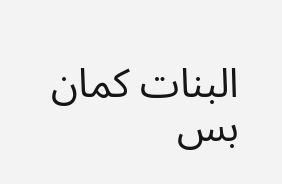البنات كمان
بس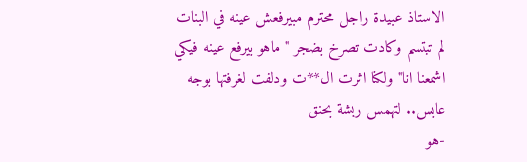الاستاذ عبيدة راجل محترم مبيرفعش عينه في البنات
لم تبتسم وكادت تصرخ بضجر "ماهو بيرفع عينه فيكي اشمعنا انا" ولكنا اثرت ال**ت ودلفت لغرفتها بوجه عابس.. لتهمس ربشة بحنق
-هو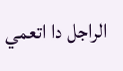الراجل دا اتعمي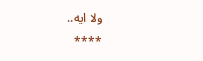ولا ايه..
****